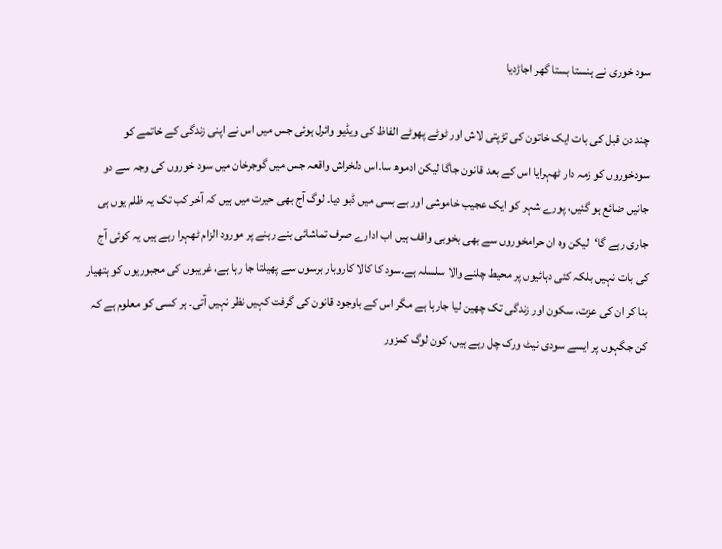سود خوری نے ہنستا بستا گھر اجاڑدیا

چند دن قبل کی بات ایک خاتون کی تڑپتی لاش اور ٹوٹے پھوٹے الفاظ کی ویڈیو وائرل ہوئی جس میں اس نے اپنی زندگی کے خاتمے کو سودخوروں کو زمہ دار ٹھہرایا اس کے بعد قانون جاگا لیکن ادموھ سا۔اس دلخراش واقعہ جس میں گوجرخان میں سود خوروں کی وجہ سے دو جانیں ضائع ہو گئیں، پورے شہر کو ایک عجیب خاموشی اور بے بسی میں ڈبو دیا۔ لوگ آج بھی حیرت میں ہیں کہ آخر کب تک یہ ظلم یوں ہی جاری رہے گا‘لیکن وہ ان حرامخوروں سے بھی بخوبی واقف ہیں اب ادارے صرف تماشائی بنے رہنے پر مورود الزام ٹھہرا رہے ہیں یہ کوئی آج کی بات نہیں بلکہ کئی دہائیوں پر محیط چلنے والا سلسلہ ہے۔سود کا کالا کاروبار برسوں سے پھیلتا جا رہا ہے، غریبوں کی مجبوریوں کو ہتھیار بنا کر ان کی عزت، سکون اور زندگی تک چھین لیا جارہا ہے مگر اس کے باوجود قانون کی گرفت کہیں نظر نہیں آتی۔ ہر کسی کو معلوم ہے کہ کن جگہوں پر ایسے سودی نیٹ ورک چل رہے ہیں، کون لوگ کمزور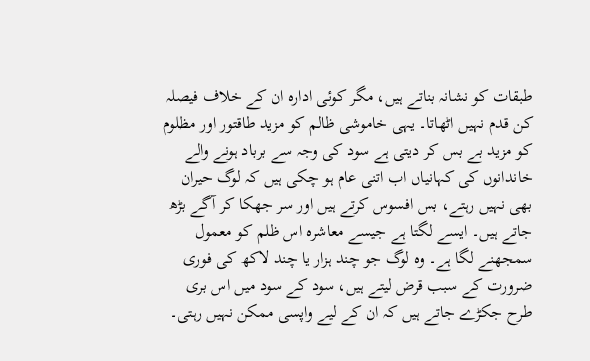طبقات کو نشانہ بناتے ہیں، مگر کوئی ادارہ ان کے خلاف فیصلہ کن قدم نہیں اٹھاتا۔ یہی خاموشی ظالم کو مزید طاقتور اور مظلوم کو مزید بے بس کر دیتی ہے سود کی وجہ سے برباد ہونے والے خاندانوں کی کہانیاں اب اتنی عام ہو چکی ہیں کہ لوگ حیران بھی نہیں رہتے، بس افسوس کرتے ہیں اور سر جھکا کر آگے بڑھ جاتے ہیں۔ ایسے لگتا ہے جیسے معاشرہ اس ظلم کو معمول سمجھنے لگا ہے۔ وہ لوگ جو چند ہزار یا چند لاکھ کی فوری ضرورت کے سبب قرض لیتے ہیں، سود کے سود میں اس بری طرح جکڑے جاتے ہیں کہ ان کے لیے واپسی ممکن نہیں رہتی۔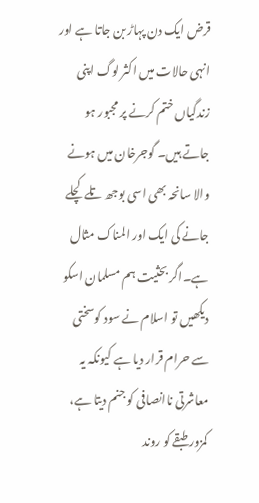قرض ایک دن پہاڑ بن جاتا ہے اور انہی حالات میں اکثر لوگ اپنی زندگیاں ختم کرنے پر مجبور ہو جاتے ہیں۔ گوجرخان میں ہونے والا سانحہ بھی اسی بوجھ تلے کچلے جانے کی ایک اور المناک مثال ہے۔اگر بحثیت ہم مسلمان اسکو دیکھیں تو اسلام نے سود کوسختی سے حرام قرار دیا ہے کیونکہ یہ معاشرتی ناانصافی کو جنم دیتا ہے، کمزور طبقے کو روند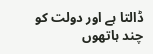ڈالتا ہے اور دولت کو چند ہاتھوں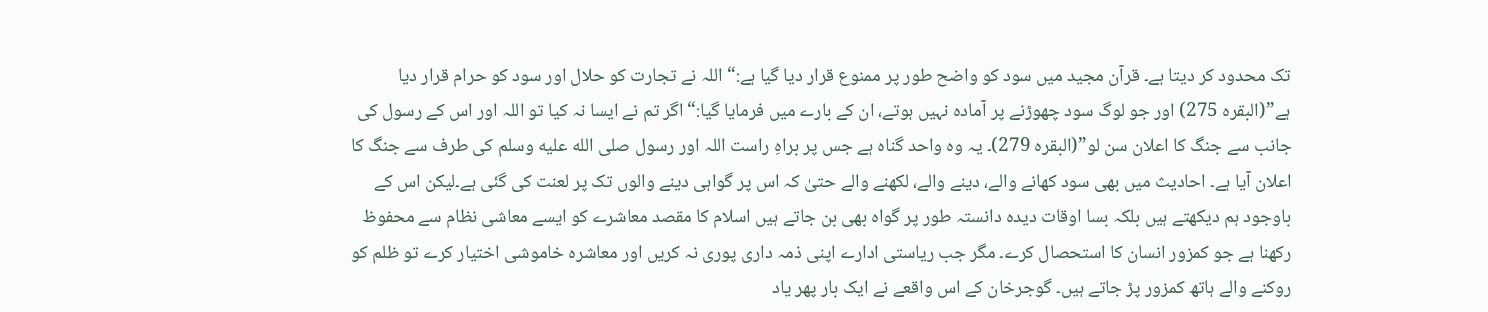تک محدود کر دیتا ہے۔ قرآن مجید میں سود کو واضح طور پر ممنوع قرار دیا گیا ہے:“اللہ نے تجارت کو حلال اور سود کو حرام قرار دیا ہے”(البقرہ 275) اور جو لوگ سود چھوڑنے پر آمادہ نہیں ہوتے، ان کے بارے میں فرمایا گیا:“اگر تم نے ایسا نہ کیا تو اللہ اور اس کے رسول کی جانب سے جنگ کا اعلان سن لو”(البقرہ 279)۔ یہ وہ واحد گناہ ہے جس پر براہِ راست اللہ اور رسول صلى الله عليه وسلم کی طرف سے جنگ کا اعلان آیا ہے۔ احادیث میں بھی سود کھانے والے، دینے والے، لکھنے والے حتیٰ کہ اس پر گواہی دینے والوں تک پر لعنت کی گئی ہے۔لیکن اس کے باوجود ہم دیکھتے ہیں بلکہ بسا اوقات دیدہ دانستہ طور پر گواہ بھی بن جاتے ہیں اسلام کا مقصد معاشرے کو ایسے معاشی نظام سے محفوظ رکھنا ہے جو کمزور انسان کا استحصال کرے۔ مگر جب ریاستی ادارے اپنی ذمہ داری پوری نہ کریں اور معاشرہ خاموشی اختیار کرے تو ظلم کو روکنے والے ہاتھ کمزور پڑ جاتے ہیں۔ گوجرخان کے اس واقعے نے ایک بار پھر یاد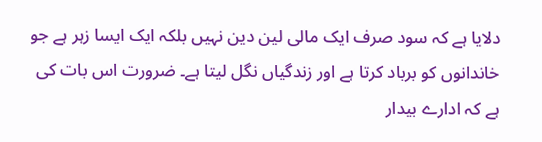دلایا ہے کہ سود صرف ایک مالی لین دین نہیں بلکہ ایک ایسا زہر ہے جو خاندانوں کو برباد کرتا ہے اور زندگیاں نگل لیتا ہے۔ ضرورت اس بات کی ہے کہ ادارے بیدار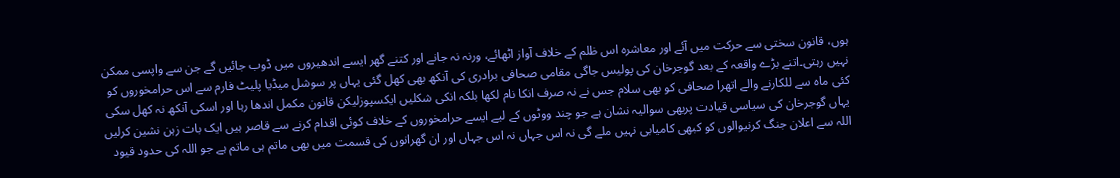ہوں، قانون سختی سے حرکت میں آئے اور معاشرہ اس ظلم کے خلاف آواز اٹھائے، ورنہ نہ جانے اور کتنے گھر ایسے اندھیروں میں ڈوب جائیں گے جن سے واپسی ممکن نہیں رہتی۔اتنے بڑے واقعہ کے بعد گوجرخان کی پولیس جاگی مقامی صحافی برادری کی آنکھ بھی کھل گئی یہاں پر سوشل میڈیا پلیٹ فارم سے اس حرامخوروں کو کئی ماہ سے للکارنے والے اتھرا صحافی کو بھی سلام جس نے نہ صرف انکا نام لکھا بلکہ انکی شکلیں ایکسپوزلیکن قانون مکمل اندھا رہا اور اسکی آنکھ نہ کھل سکی یہاں گوجرخان کی سیاسی قیادت پربھی سوالیہ نشان ہے جو چند ووٹوں کے لیے ایسے حرامخوروں کے خلاف کوئی اقدام کرنے سے قاصر ہیں ایک بات زہن نشین کرلیں اللہ سے اعلان جنگ کرنیوالوں کو کبھی کامیابی نہیں ملے گی نہ اس جہاں نہ اس جہاں اور ان گھرانوں کی قسمت میں بھی ماتم ہی ماتم ہے جو اللہ کی حدود قیود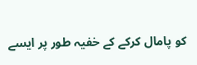کو پامال کرکے کے خفیہ طور پر ایسے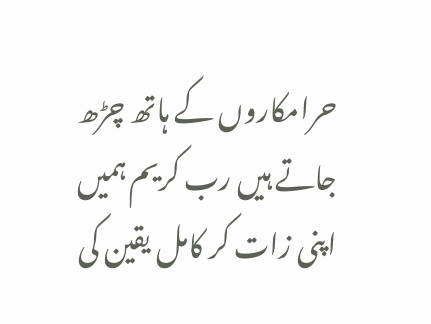حرامکاروں کے ہاتھ چڑھ جاتے ہیں رب کریم ہمیں اپنی زات کر کامل یقین کی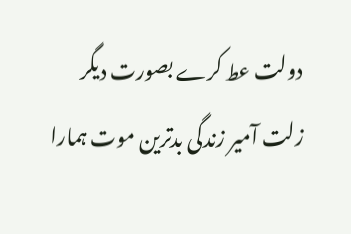دولت عط کرے بصورت دیگر زلت آمیر زندگی بدترین موت ہمارا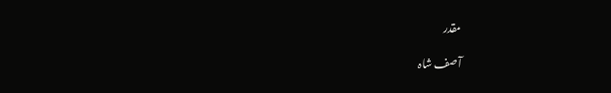مقدر

آصف شاہ